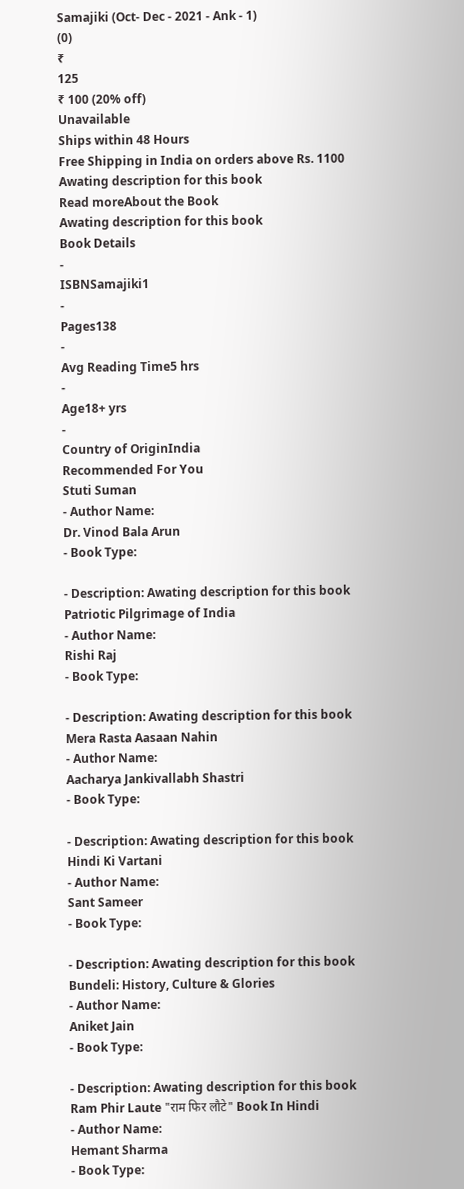Samajiki (Oct- Dec - 2021 - Ank - 1)
(0)
₹
125
₹ 100 (20% off)
Unavailable
Ships within 48 Hours
Free Shipping in India on orders above Rs. 1100
Awating description for this book
Read moreAbout the Book
Awating description for this book
Book Details
-
ISBNSamajiki1
-
Pages138
-
Avg Reading Time5 hrs
-
Age18+ yrs
-
Country of OriginIndia
Recommended For You
Stuti Suman
- Author Name:
Dr. Vinod Bala Arun
- Book Type:

- Description: Awating description for this book
Patriotic Pilgrimage of India
- Author Name:
Rishi Raj
- Book Type:

- Description: Awating description for this book
Mera Rasta Aasaan Nahin
- Author Name:
Aacharya Jankivallabh Shastri
- Book Type:

- Description: Awating description for this book
Hindi Ki Vartani
- Author Name:
Sant Sameer
- Book Type:

- Description: Awating description for this book
Bundeli: History, Culture & Glories
- Author Name:
Aniket Jain
- Book Type:

- Description: Awating description for this book
Ram Phir Laute "राम फिर लौटे" Book In Hindi
- Author Name:
Hemant Sharma
- Book Type: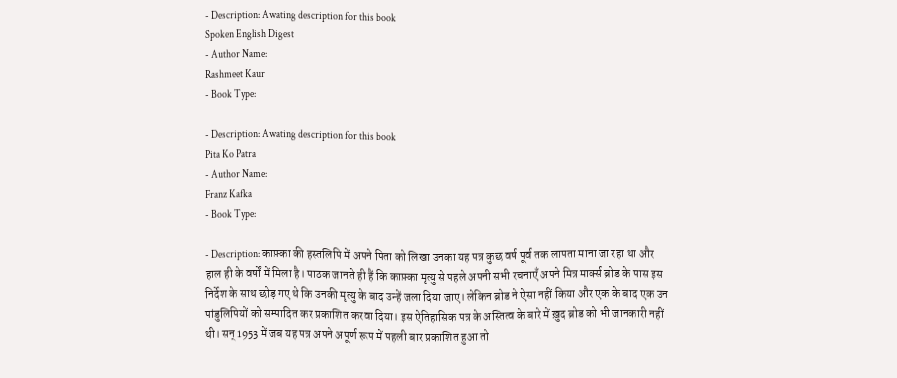- Description: Awating description for this book
Spoken English Digest
- Author Name:
Rashmeet Kaur
- Book Type:

- Description: Awating description for this book
Pita Ko Patra
- Author Name:
Franz Kafka
- Book Type:

- Description: काफ़्का की हस्तलिपि में अपने पिता को लिखा उनका यह पत्र कुछ वर्ष पूर्व तक लापता माना जा रहा था और हाल ही के वर्षों में मिला है। पाठक जानते ही हैं कि काफ़्का मृत्यु से पहले अपनी सभी रचनाएँ अपने मित्र मार्क्स ब्रोड के पास इस निर्देश के साथ छोड़ गए थे कि उनकी मृत्यु के बाद उन्हें जला दिया जाए। लेकिन ब्रोड ने ऐसा नहीं किया और एक के बाद एक उन पांडुलिपियों को सम्पादित कर प्रकाशित करवा दिया। इस ऐतिहासिक पत्र के अस्तित्व के बारे में ख़ुद ब्रोड को भी जानकारी नहीं थी। सन् 1953 में जब यह पत्र अपने अपूर्ण रूप में पहली बार प्रकाशित हुआ तो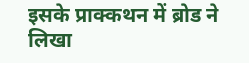इसके प्राक्कथन में ब्रोड ने लिखा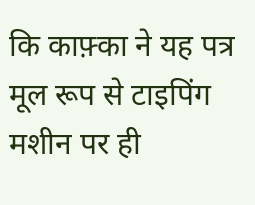कि काफ़्का ने यह पत्र मूल रूप से टाइपिंग मशीन पर ही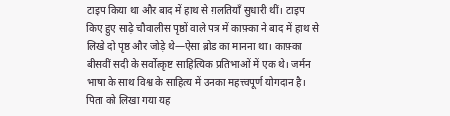टाइप किया था और बाद में हाथ से ग़लतियाँ सुधारी थीं। टाइप किए हुए साढ़े चौवालीस पृष्ठों वाले पत्र में काफ़्का ने बाद में हाथ से लिखे दो पृष्ठ और जोड़े थे—ऐसा ब्रोड का मानना था। काफ़्का बीसवीं सदी के सर्वोत्कृष्ट साहित्यिक प्रतिभाओं में एक थे। जर्मन भाषा के साथ विश्व के साहित्य में उनका महत्त्वपूर्ण योगदान है। पिता को लिखा गया यह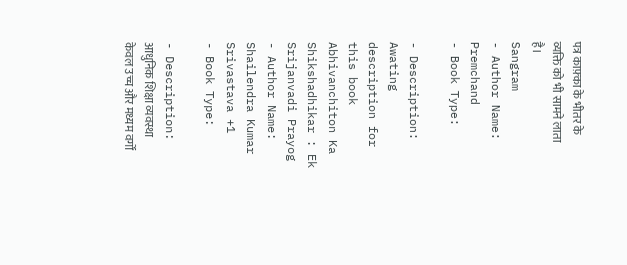पत्र काफ़्का के भीतर के व्यक्ति को भी सामने लाता है।
Sangram
- Author Name:
Premchand
- Book Type:

- Description: Awating description for this book
Abhivanchiton Ka Shikshadhikar : Ek Srijanvadi Prayog
- Author Name:
Shailendra Kumar Srivastava +1
- Book Type:

- Description: आधुनिक शिक्षा व्यवस्था केवल उच्च और मध्यम वर्गों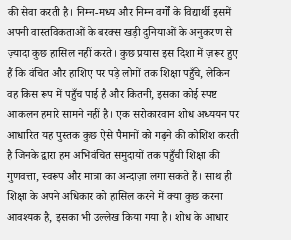की सेवा करती है। निम्न-मध्य और निम्न वर्गों के विद्यार्थी इसमें अपनी वास्तविकताओं के बरक्स खड़ी दुनियाओं के अनुकरण से ज़्यादा कुछ हासिल नहीं करते। कुछ प्रयास इस दिशा में ज़रूर हुए हैं कि वंचित और हाशिए पर पड़े लोगों तक शिक्षा पहुँचे, लेकिन वह किस रूप में पहुँच पाई है और कितनी, इसका कोई स्पष्ट आकलन हमारे सामने नहीं है। एक सरोकारवान शोध अध्ययन पर आधारित यह पुस्तक कुछ ऐसे पैमानों को गढ़ने की कोशिश करती है जिनके द्वारा हम अभिवंचित समुदायों तक पहुँची शिक्षा की गुणवत्ता, स्वरूप और मात्रा का अन्दाज़ा लगा सकते हैं। साथ ही शिक्षा के अपने अधिकार को हासिल करने में क्या कुछ करना आवश्यक है, इसका भी उल्लेख किया गया है। शोध के आधार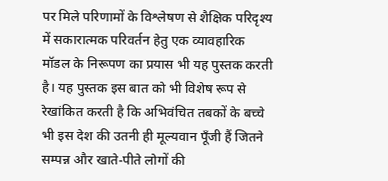पर मिले परिणामों के विश्लेषण से शैक्षिक परिदृश्य में सकारात्मक परिवर्तन हेतु एक व्यावहारिक मॉडल के निरूपण का प्रयास भी यह पुस्तक करती है। यह पुस्तक इस बात को भी विशेष रूप से रेखांकित करती है कि अभिवंचित तबकों के बच्चे भी इस देश की उतनी ही मूल्यवान पूँजी हैं जितने सम्पन्न और खाते-पीते लोगों की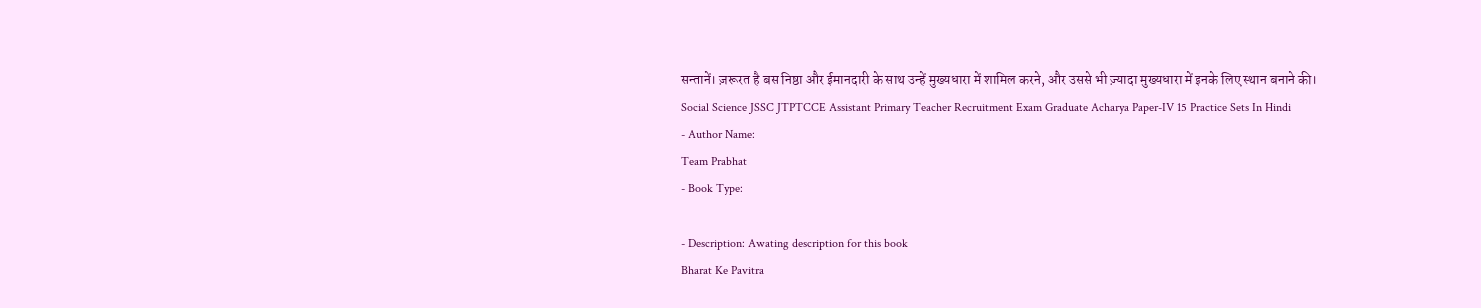सन्तानें। ज़रूरत है बस निष्ठा और ईमानदारी के साथ उन्हें मुख्यधारा में शामिल करने, और उससे भी ज़्यादा मुख्यधारा में इनके लिए स्थान बनाने की।
Social Science JSSC JTPTCCE Assistant Primary Teacher Recruitment Exam Graduate Acharya Paper-IV 15 Practice Sets In Hindi
- Author Name:
Team Prabhat
- Book Type:

- Description: Awating description for this book
Bharat Ke Pavitra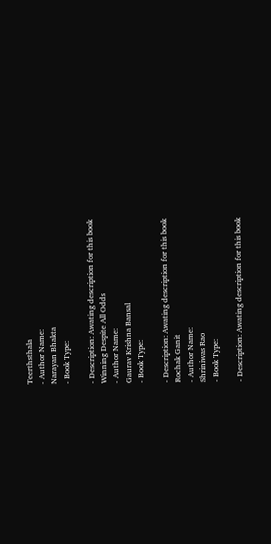Teerthsthala
- Author Name:
Narayan Bhakta
- Book Type:

- Description: Awating description for this book
Winning Despite All Odds
- Author Name:
Gaurav Krishna Bansal
- Book Type:

- Description: Awating description for this book
Rochak Ganit
- Author Name:
Shriniwas Rao
- Book Type:

- Description: Awating description for this book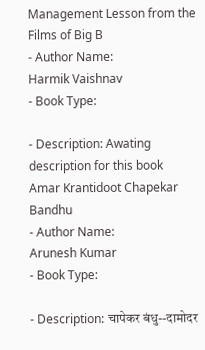Management Lesson from the Films of Big B
- Author Name:
Harmik Vaishnav
- Book Type:

- Description: Awating description for this book
Amar Krantidoot Chapekar Bandhu
- Author Name:
Arunesh Kumar
- Book Type:

- Description: चापेकर बंधु--दामोदर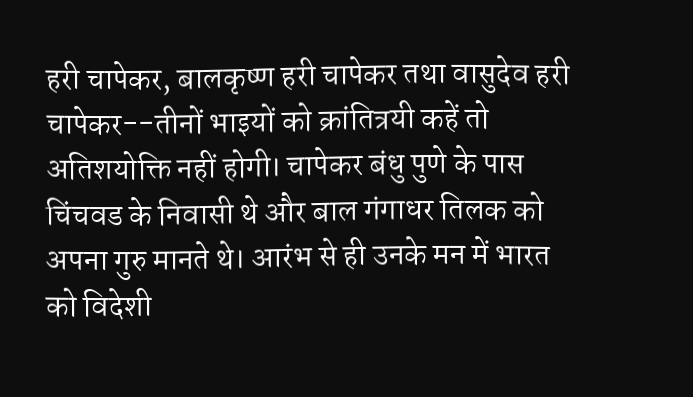हरी चापेकर, बालकृष्ण हरी चापेकर तथा वासुदेव हरी चापेकर--तीनों भाइयों को क्रांतित्रयी कहें तो अतिशयोक्ति नहीं होगी। चापेकर बंधु पुणे के पास चिंचवड के निवासी थे और बाल गंगाधर तिलक को अपना गुरु मानते थे। आरंभ से ही उनके मन में भारत को विदेशी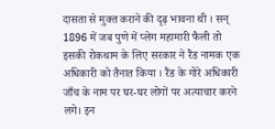दासता से मुक्त कराने की दृढ़ भावना थी । सन् 1896 में जब पुणे में प्लेग महामारी फैली तो इसकी रोकथाम के लिए सरकार ने रैंड नामक एक अधिकारी को तैनात किया । रैंड के गोरे अधिकारी जाँच के नाम पर घर-घर लोगों पर अत्याचार करने लगे। इन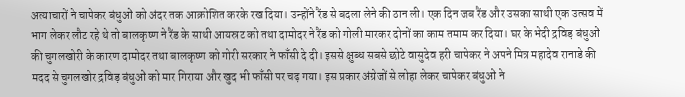अत्याचारों ने चापेकर बंधुओं को अंदर तक आक्रोशित करके रख दिया। उन्होंने रैंड से बदला लेने की ठान ली। एक दिन जब रैंड और उसका साथी एक उत्सव में भाग लेकर लौट रहे थे तो बालकृष्ण ने रैंड के साथी आयस्रट को तथा दामोदर ने रैंड को गोली मारकर दोनों का काम तमाम कर दिया। घर के भेदी द्रविड़ बंधुओं की चुगलखोरी के कारण दामोदर तथा बालकृष्ण को गोरी सरकार ने फाँसी दे दी। इससे क्षुब्ध सबसे छोटे वासुदेव हरी चापेकर ने अपने मित्र महादेव रानाडे की मदद से चुगलखोर द्रविड़ बंधुओं को मार गिराया और खुद भी फाँसी पर चढ़ गया। इस प्रकार अंग्रेजों से लोहा लेकर चापेकर बंधुओं ने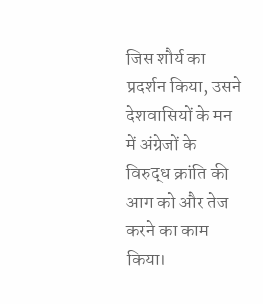जिस शौर्य का प्रदर्शन किया, उसने देशवासियों के मन में अंग्रेजों के विरुद्ध क्रांति की आग को और तेज करने का काम किया।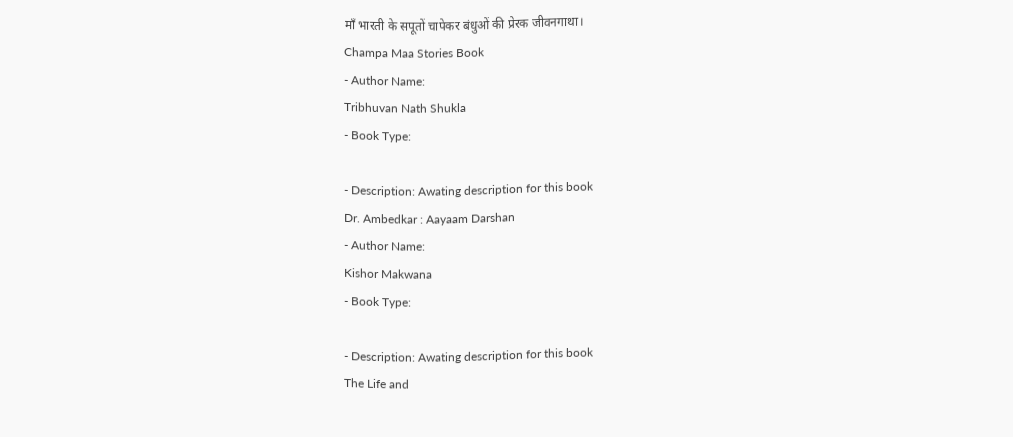माँ भारती के सपूतों चापेकर बंधुओं की प्रेरक जीवनगाथा।
Champa Maa Stories Book
- Author Name:
Tribhuvan Nath Shukla
- Book Type:

- Description: Awating description for this book
Dr. Ambedkar : Aayaam Darshan
- Author Name:
Kishor Makwana
- Book Type:

- Description: Awating description for this book
The Life and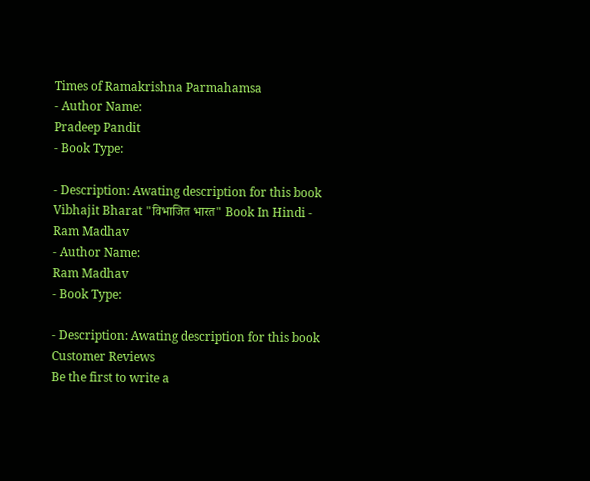Times of Ramakrishna Parmahamsa
- Author Name:
Pradeep Pandit
- Book Type:

- Description: Awating description for this book
Vibhajit Bharat "विभाजित भारत" Book In Hindi - Ram Madhav
- Author Name:
Ram Madhav
- Book Type:

- Description: Awating description for this book
Customer Reviews
Be the first to write a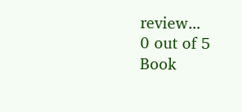review...
0 out of 5
Book